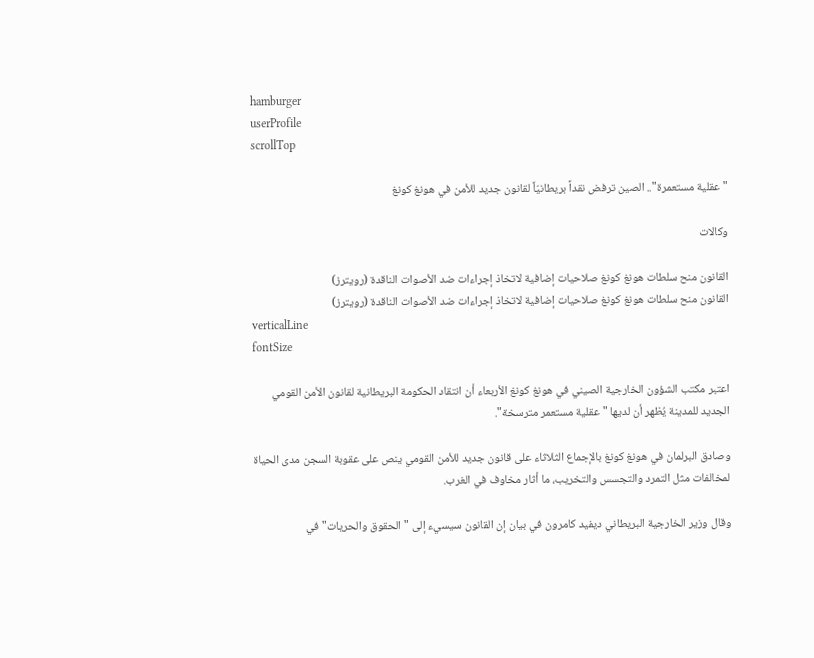hamburger
userProfile
scrollTop

"عقلية مستعمرة".. الصين ترفض نقداً بريطانيّاً لقانون جديد للأمن في هونغ كونغ

وكالات

القانون منح سلطات هونغ كونغ صلاحيات إضافية لاتخاذ إجراءات ضد الأصوات الناقدة (رويترز)
القانون منح سلطات هونغ كونغ صلاحيات إضافية لاتخاذ إجراءات ضد الأصوات الناقدة (رويترز)
verticalLine
fontSize

اعتبر مكتب الشؤون الخارجية الصيني في هونغ كونغ الأربعاء أن انتقاد الحكومة البريطانية لقانون الأمن القومي الجديد للمدينة يُظهر أن لديها "عقلية مستعمر مترسخة".

وصادق البرلمان في هونغ كونغ بالإجماع الثلاثاء على قانون جديد للأمن القومي ينص على عقوبة السجن مدى الحياة لمخالفات مثل التمرد والتجسس والتخريب، ما أثار مخاوف في الغرب.

وقال وزير الخارجية البريطاني ديفيد كامرون في بيان إن القانون سيسيء إلى "الحقوق والحريات" في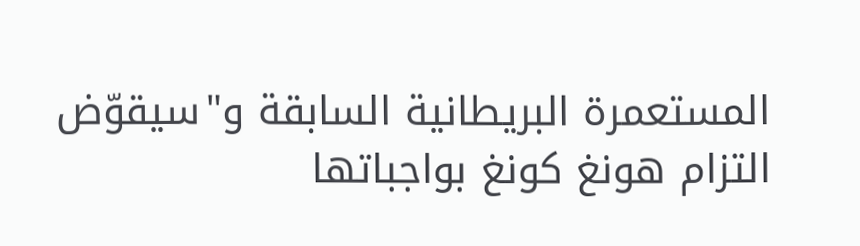المستعمرة البريطانية السابقة و"سيقوّض التزام هونغ كونغ بواجباتها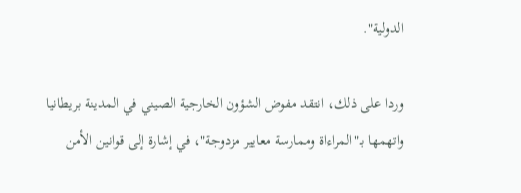الدولية".

وردا على ذلك، انتقد مفوض الشؤون الخارجية الصيني في المدينة بريطانيا واتهمها بـ"المراءاة وممارسة معايير مزدوجة"، في إشارة إلى قوانين الأمن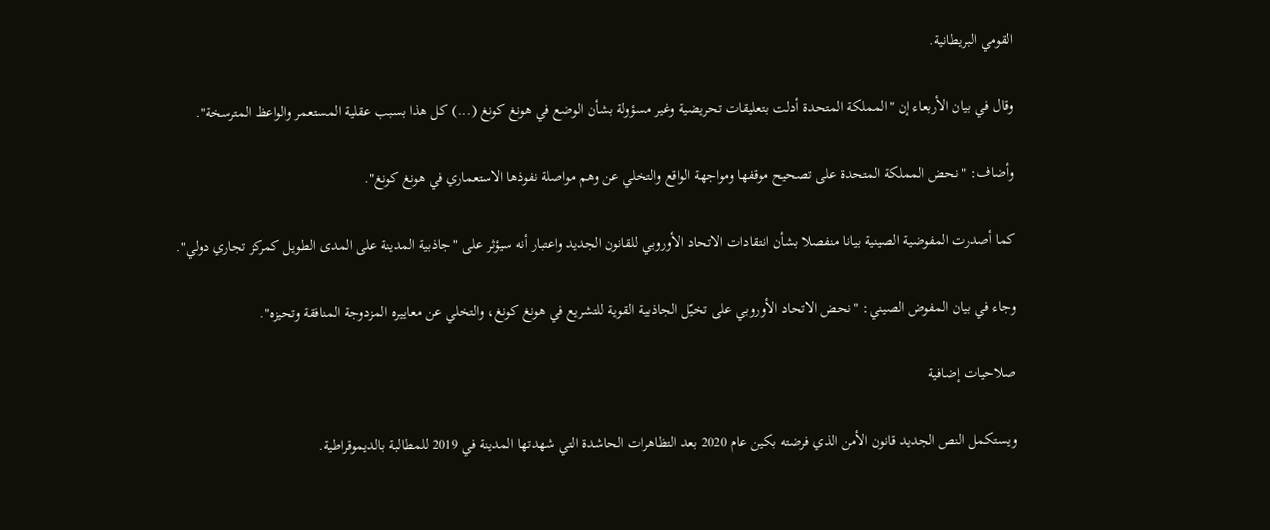القومي البريطانية.

وقال في بيان الأربعاء إن "المملكة المتحدة أدلت بتعليقات تحريضية وغير مسؤولة بشأن الوضع في هونغ كونغ (...) كل هذا بسبب عقلية المستعمر والواعظ المترسخة".

وأضاف: "نحض المملكة المتحدة على تصحيح موقفها ومواجهة الواقع والتخلي عن وهم مواصلة نفوذها الاستعماري في هونغ كونغ".

كما أصدرت المفوضية الصينية بيانا منفصلا بشأن انتقادات الاتحاد الأوروبي للقانون الجديد واعتبار أنه سيؤثر على "جاذبية المدينة على المدى الطويل كمركز تجاري دولي".

وجاء في بيان المفوض الصيني: "نحض الاتحاد الأوروبي على تخيّل الجاذبية القوية للتشريع في هونغ كونغ، والتخلي عن معاييره المزدوجة المنافقة وتحيزه".

صلاحيات إضافية

ويستكمل النص الجديد قانون الأمن الذي فرضته بكين عام 2020 بعد التظاهرات الحاشدة التي شهدتها المدينة في 2019 للمطالبة بالديموقراطية.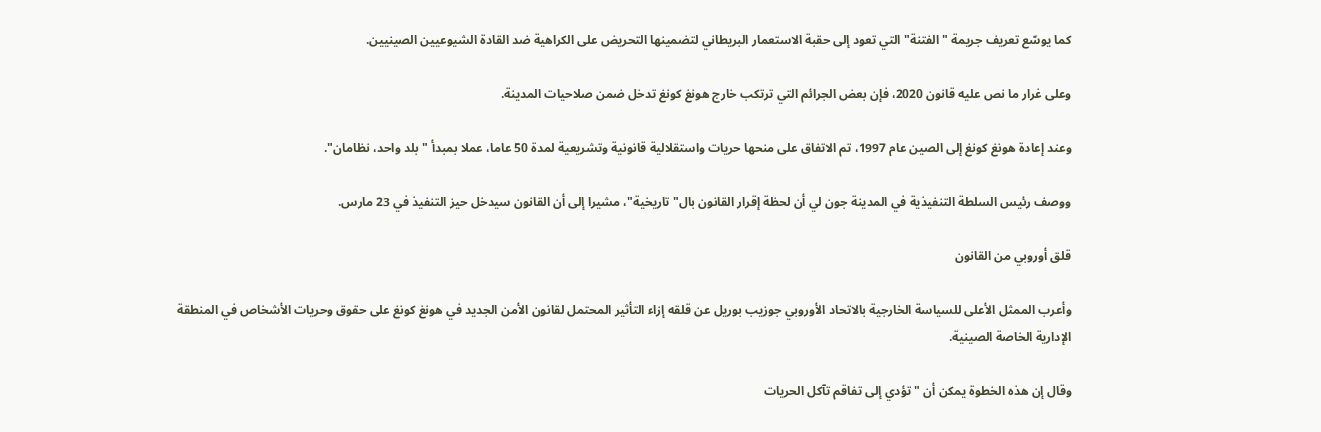كما يوسّع تعريف جريمة "الفتنة" التي تعود إلى حقبة الاستعمار البريطاني لتضمينها التحريض على الكراهية ضد القادة الشيوعيين الصينيين.

وعلى غرار ما نص عليه قانون 2020، فإن بعض الجرائم التي ترتكب خارج هونغ كونغ تدخل ضمن صلاحيات المدينة.

وعند إعادة هونغ كونغ إلى الصين عام 1997، تم الاتفاق على منحها حريات واستقلالية قانونية وتشريعية لمدة 50 عاما، عملا بمبدأ "بلد واحد، نظامان".

ووصف رئيس السلطة التنفيذية في المدينة جون لي أن لحظة إقرار القانون بال"تاريخية"، مشيرا إلى أن القانون سيدخل حيز التنفيذ في 23 مارس.

قلق أوروبي من القانون

وأعرب الممثل الأعلى للسياسة الخارجية بالاتحاد الأوروبي جوزيب بوريل عن قلقه إزاء التأثير المحتمل لقانون الأمن الجديد في هونغ كونغ على حقوق وحريات الأشخاص في المنطقة الإدارية الخاصة الصينية.

وقال إن هذه الخطوة يمكن أن "تؤدي إلى تفاقم تآكل الحريات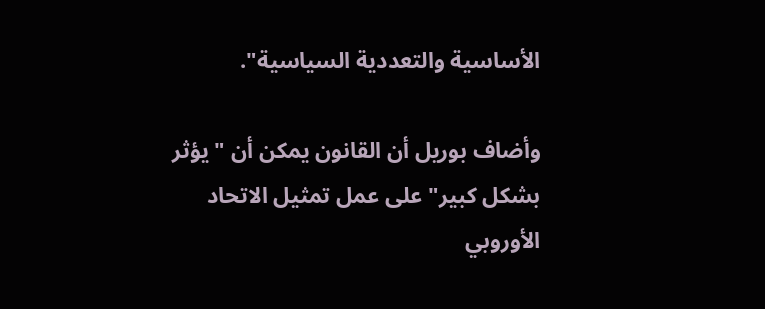الأساسية والتعددية السياسية".

وأضاف بوريل أن القانون يمكن أن "يؤثر بشكل كبير" على عمل تمثيل الاتحاد الأوروبي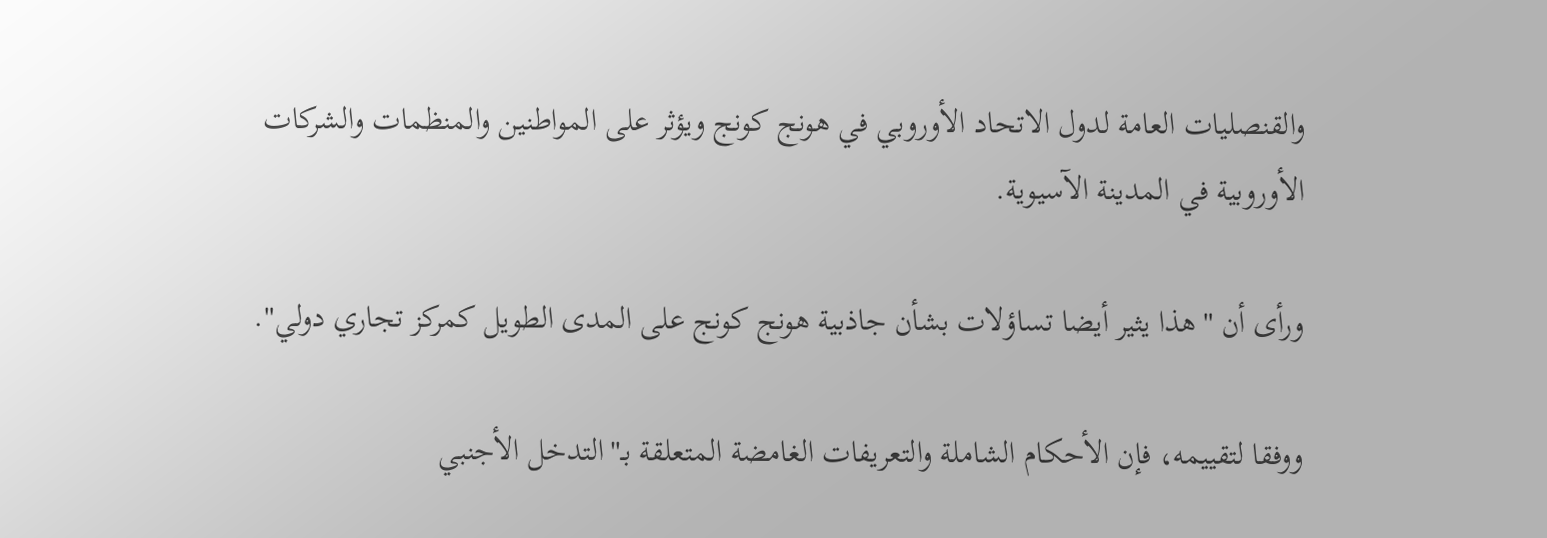والقنصليات العامة لدول الاتحاد الأوروبي في هونج كونج ويؤثر على المواطنين والمنظمات والشركات الأوروبية في المدينة الآسيوية.

ورأى أن "هذا يثير أيضا تساؤلات بشأن جاذبية هونج كونج على المدى الطويل كمركز تجاري دولي".

ووفقا لتقييمه، فإن الأحكام الشاملة والتعريفات الغامضة المتعلقة بـ"التدخل الأجنبي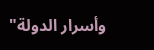وأسرار الدولة"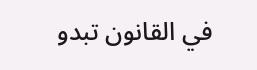في القانون تبدو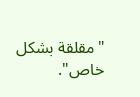"مقلقة بشكل خاص".